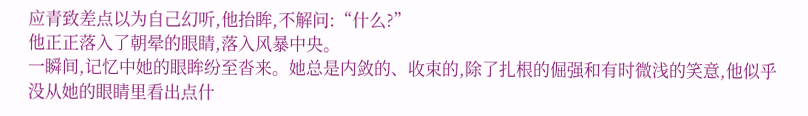应青致差点以为自己幻听,他抬眸,不解问:“什么?”
他正正落入了朝晕的眼睛,落入风暴中央。
一瞬间,记忆中她的眼眸纷至沓来。她总是内敛的、收束的,除了扎根的倔强和有时微浅的笑意,他似乎没从她的眼睛里看出点什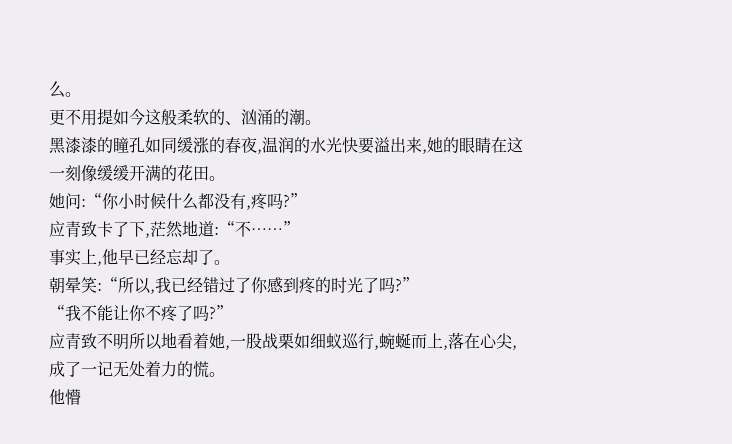么。
更不用提如今这般柔软的、汹涌的潮。
黑漆漆的瞳孔如同缓涨的春夜,温润的水光快要溢出来,她的眼睛在这一刻像缓缓开满的花田。
她问:“你小时候什么都没有,疼吗?”
应青致卡了下,茫然地道:“不……”
事实上,他早已经忘却了。
朝晕笑:“所以,我已经错过了你感到疼的时光了吗?”
“我不能让你不疼了吗?”
应青致不明所以地看着她,一股战栗如细蚁巡行,蜿蜒而上,落在心尖,成了一记无处着力的慌。
他懵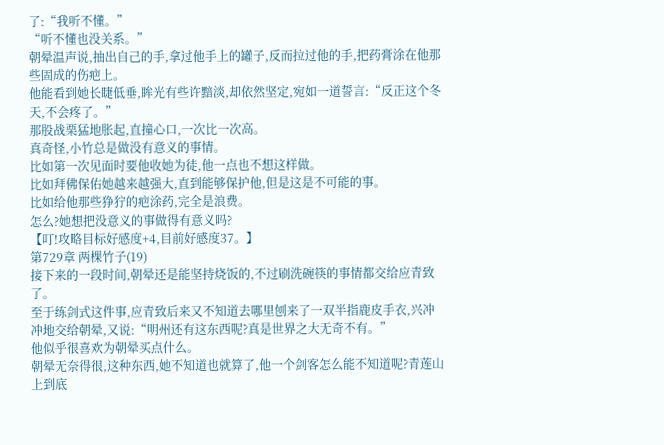了:“我听不懂。”
“听不懂也没关系。”
朝晕温声说,抽出自己的手,拿过他手上的罐子,反而拉过他的手,把药膏涂在他那些固成的伤疤上。
他能看到她长睫低垂,眸光有些许黯淡,却依然坚定,宛如一道誓言:“反正这个冬天,不会疼了。”
那股战栗猛地胀起,直撞心口,一次比一次高。
真奇怪,小竹总是做没有意义的事情。
比如第一次见面时要他收她为徒,他一点也不想这样做。
比如拜佛保佑她越来越强大,直到能够保护他,但是这是不可能的事。
比如给他那些狰狞的疤涂药,完全是浪费。
怎么?她想把没意义的事做得有意义吗?
【叮!攻略目标好感度+4,目前好感度37。】
第729章 两棵竹子(19)
接下来的一段时间,朝晕还是能坚持烧饭的,不过刷洗碗筷的事情都交给应青致了。
至于练剑式这件事,应青致后来又不知道去哪里刨来了一双半指鹿皮手衣,兴冲冲地交给朝晕,又说:“明州还有这东西呢?真是世界之大无奇不有。”
他似乎很喜欢为朝晕买点什么。
朝晕无奈得很,这种东西,她不知道也就算了,他一个剑客怎么能不知道呢?青莲山上到底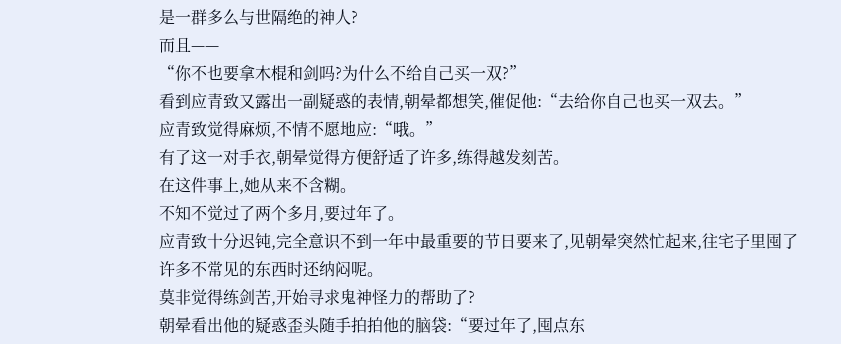是一群多么与世隔绝的神人?
而且——
“你不也要拿木棍和剑吗?为什么不给自己买一双?”
看到应青致又露出一副疑惑的表情,朝晕都想笑,催促他:“去给你自己也买一双去。”
应青致觉得麻烦,不情不愿地应:“哦。”
有了这一对手衣,朝晕觉得方便舒适了许多,练得越发刻苦。
在这件事上,她从来不含糊。
不知不觉过了两个多月,要过年了。
应青致十分迟钝,完全意识不到一年中最重要的节日要来了,见朝晕突然忙起来,往宅子里囤了许多不常见的东西时还纳闷呢。
莫非觉得练剑苦,开始寻求鬼神怪力的帮助了?
朝晕看出他的疑惑歪头随手拍拍他的脑袋:“要过年了,囤点东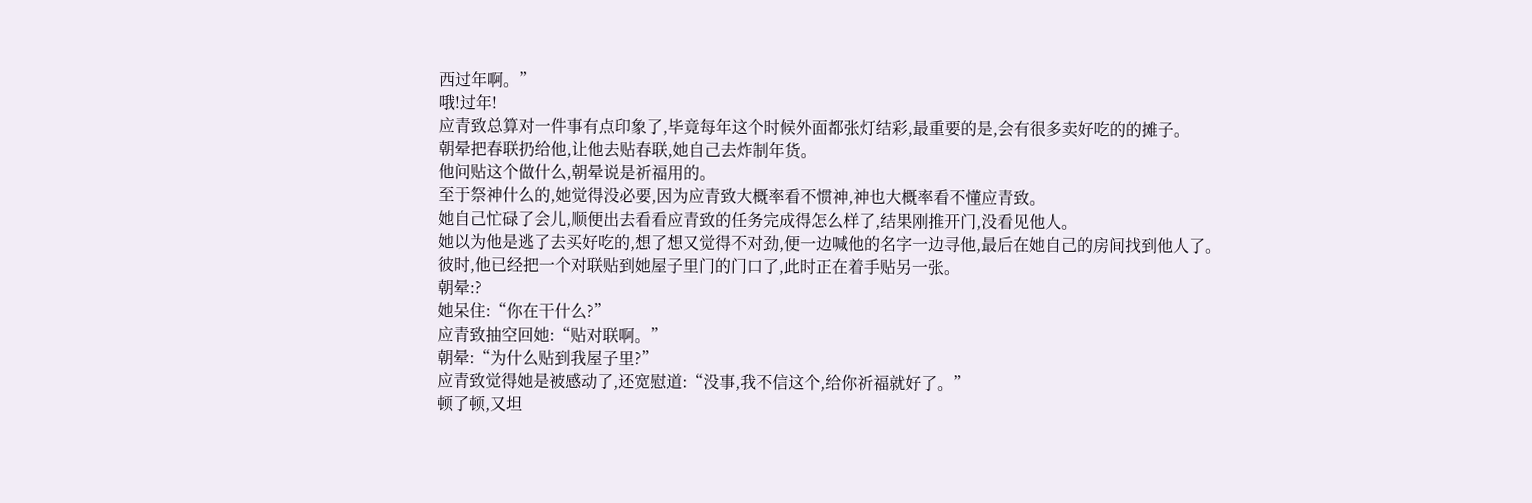西过年啊。”
哦!过年!
应青致总算对一件事有点印象了,毕竟每年这个时候外面都张灯结彩,最重要的是,会有很多卖好吃的的摊子。
朝晕把春联扔给他,让他去贴春联,她自己去炸制年货。
他问贴这个做什么,朝晕说是祈福用的。
至于祭神什么的,她觉得没必要,因为应青致大概率看不惯神,神也大概率看不懂应青致。
她自己忙碌了会儿,顺便出去看看应青致的任务完成得怎么样了,结果刚推开门,没看见他人。
她以为他是逃了去买好吃的,想了想又觉得不对劲,便一边喊他的名字一边寻他,最后在她自己的房间找到他人了。
彼时,他已经把一个对联贴到她屋子里门的门口了,此时正在着手贴另一张。
朝晕:?
她呆住:“你在干什么?”
应青致抽空回她:“贴对联啊。”
朝晕:“为什么贴到我屋子里?”
应青致觉得她是被感动了,还宽慰道:“没事,我不信这个,给你祈福就好了。”
顿了顿,又坦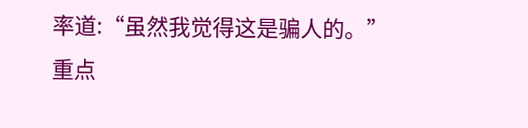率道:“虽然我觉得这是骗人的。”
重点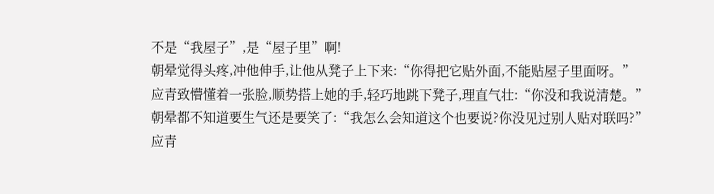不是“我屋子”,是“屋子里”啊!
朝晕觉得头疼,冲他伸手,让他从凳子上下来:“你得把它贴外面,不能贴屋子里面呀。”
应青致懵懂着一张脸,顺势搭上她的手,轻巧地跳下凳子,理直气壮:“你没和我说清楚。”
朝晕都不知道要生气还是要笑了:“我怎么会知道这个也要说?你没见过别人贴对联吗?”
应青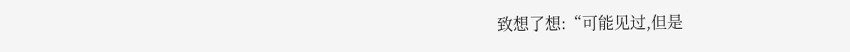致想了想:“可能见过,但是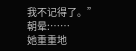我不记得了。”
朝晕:……
她重重地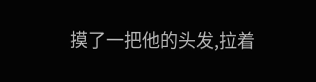摸了一把他的头发,拉着